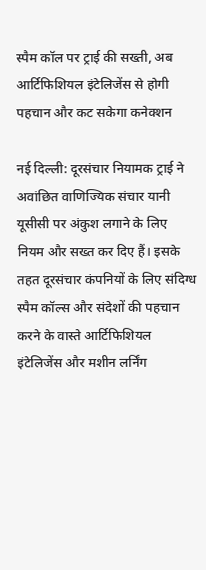स्पैम कॉल पर ट्राई की सख्ती, अब आर्टिफिशियल इंटेलिजेंस से होगी पहचान और कट सकेगा कनेक्शन

नई दिल्ली: दूरसंचार नियामक ट्राई ने अवांछित वाणिज्यिक संचार यानी यूसीसी पर अंकुश लगाने के लिए नियम और सख्त कर दिए हैं। इसके तहत दूरसंचार कंपनियों के लिए संदिग्ध स्पैम कॉल्स और संदेशों की पहचान करने के वास्ते आर्टिफिशियल इंटेलिजेंस और मशीन लर्निंग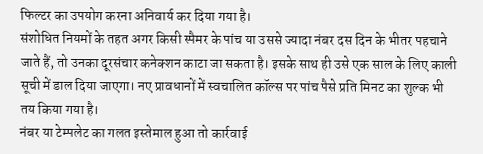फिल्टर का उपयोग करना अनिवार्य कर दिया गया है।
संशोधित नियमों के तहत अगर किसी स्पैमर के पांच या उससे ज्यादा नंबर दस दिन के भीतर पहचाने जाते हैं, तो उनका दूरसंचार कनेक्शन काटा जा सकता है। इसके साथ ही उसे एक साल के लिए काली सूची में डाल दिया जाएगा। नए प्रावधानों में स्वचालित कॉल्स पर पांच पैसे प्रति मिनट का शुल्क भी तय किया गया है।
नंबर या टेम्पलेट का गलत इस्तेमाल हुआ तो कार्रवाई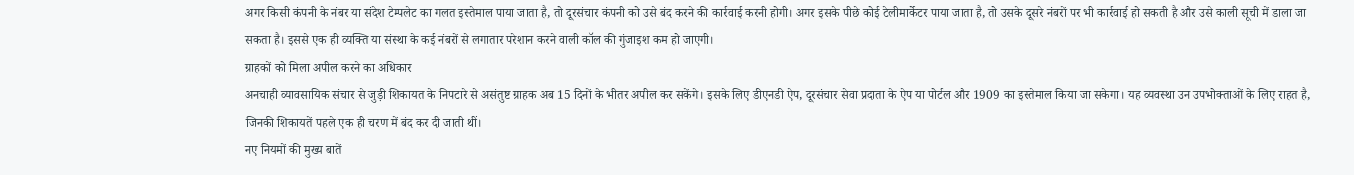अगर किसी कंपनी के नंबर या संदेश टेम्पलेट का गलत इस्तेमाल पाया जाता है, तो दूरसंचार कंपनी को उसे बंद करने की कार्रवाई करनी होगी। अगर इसके पीछे कोई टेलीमार्केटर पाया जाता है, तो उसके दूसरे नंबरों पर भी कार्रवाई हो सकती है और उसे काली सूची में डाला जा सकता है। इससे एक ही व्यक्ति या संस्था के कई नंबरों से लगातार परेशान करने वाली कॉल की गुंजाइश कम हो जाएगी।
ग्राहकों को मिला अपील करने का अधिकार
अनचाही व्यावसायिक संचार से जुड़ी शिकायत के निपटारे से असंतुष्ट ग्राहक अब 15 दिनों के भीतर अपील कर सकेंगे। इसके लिए डीएनडी ऐप, दूरसंचार सेवा प्रदाता के ऐप या पोर्टल और 1909 का इस्तेमाल किया जा सकेगा। यह व्यवस्था उन उपभोक्ताओं के लिए राहत है, जिनकी शिकायतें पहले एक ही चरण में बंद कर दी जाती थीं।
नए नियमों की मुख्य बातें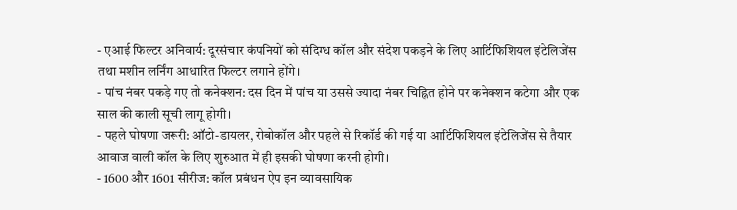- एआई फिल्टर अनिवार्य: दूरसंचार कंपनियों को संदिग्ध कॉल और संदेश पकड़ने के लिए आर्टिफिशियल इंटेलिजेंस तथा मशीन लर्निंग आधारित फिल्टर लगाने होंगे।
- पांच नंबर पकड़े गए तो कनेक्शन: दस दिन में पांच या उससे ज्यादा नंबर चिह्नित होने पर कनेक्शन कटेगा और एक साल की काली सूची लागू होगी।
- पहले घोषणा जरूरी: ऑटो-डायलर, रोबोकॉल और पहले से रिकॉर्ड की गई या आर्टिफिशियल इंटेलिजेंस से तैयार आवाज वाली कॉल के लिए शुरुआत में ही इसकी घोषणा करनी होगी।
- 1600 और 1601 सीरीज: कॉल प्रबंधन ऐप इन व्यावसायिक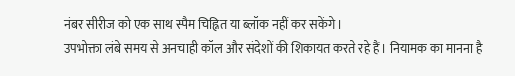नंबर सीरीज को एक साथ स्पैम चिह्नित या ब्लॉक नहीं कर सकेंगे।
उपभोक्ता लंबे समय से अनचाही कॉल और संदेशों की शिकायत करते रहे हैं। नियामक का मानना है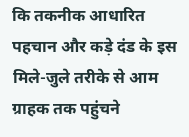कि तकनीक आधारित पहचान और कड़े दंड के इस मिले-जुले तरीके से आम ग्राहक तक पहुंचने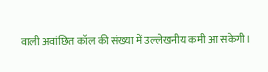वाली अवांछित कॉल की संख्या में उल्लेखनीय कमी आ सकेगी।